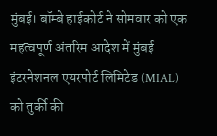मुंबई। बॉम्बे हाईकोर्ट ने सोमवार को एक महत्वपूर्ण अंतरिम आदेश में मुंबई इंटरनेशनल एयरपोर्ट लिमिटेड (MIAL) को तुर्की की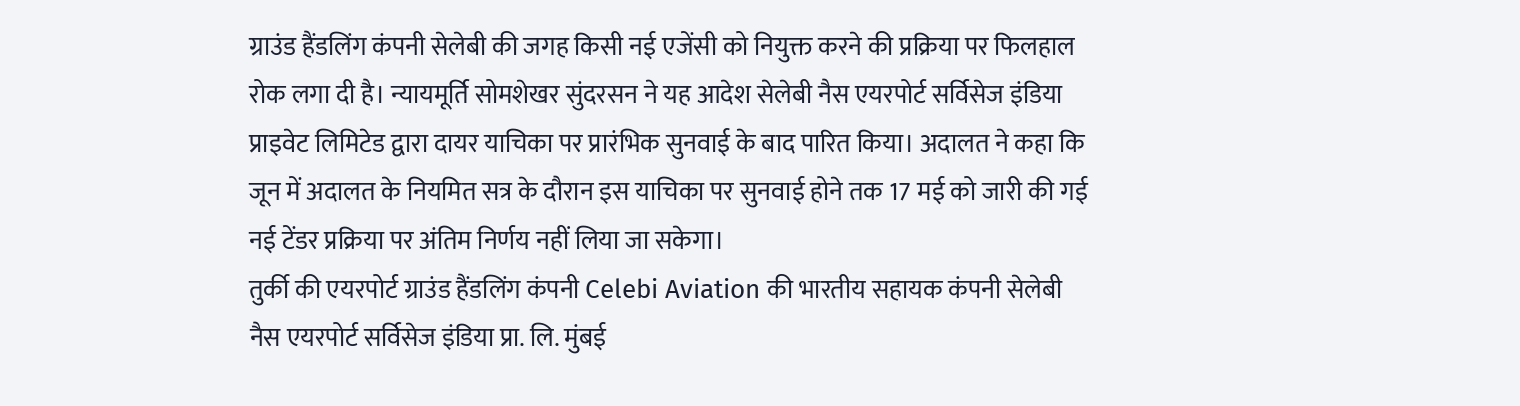ग्राउंड हैंडलिंग कंपनी सेलेबी की जगह किसी नई एजेंसी को नियुक्त करने की प्रक्रिया पर फिलहाल रोक लगा दी है। न्यायमूर्ति सोमशेखर सुंदरसन ने यह आदेश सेलेबी नैस एयरपोर्ट सर्विसेज इंडिया प्राइवेट लिमिटेड द्वारा दायर याचिका पर प्रारंभिक सुनवाई के बाद पारित किया। अदालत ने कहा कि जून में अदालत के नियमित सत्र के दौरान इस याचिका पर सुनवाई होने तक 17 मई को जारी की गई नई टेंडर प्रक्रिया पर अंतिम निर्णय नहीं लिया जा सकेगा।
तुर्की की एयरपोर्ट ग्राउंड हैंडलिंग कंपनी Celebi Aviation की भारतीय सहायक कंपनी सेलेबी नैस एयरपोर्ट सर्विसेज इंडिया प्रा. लि. मुंबई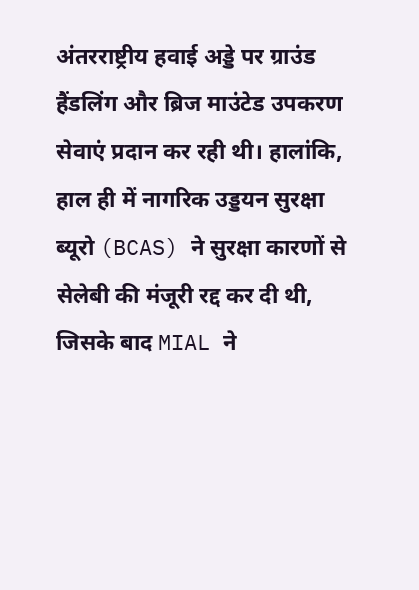अंतरराष्ट्रीय हवाई अड्डे पर ग्राउंड हैंडलिंग और ब्रिज माउंटेड उपकरण सेवाएं प्रदान कर रही थी। हालांकि, हाल ही में नागरिक उड्डयन सुरक्षा ब्यूरो (BCAS) ने सुरक्षा कारणों से सेलेबी की मंजूरी रद्द कर दी थी, जिसके बाद MIAL ने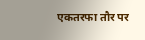एकतरफा तौर पर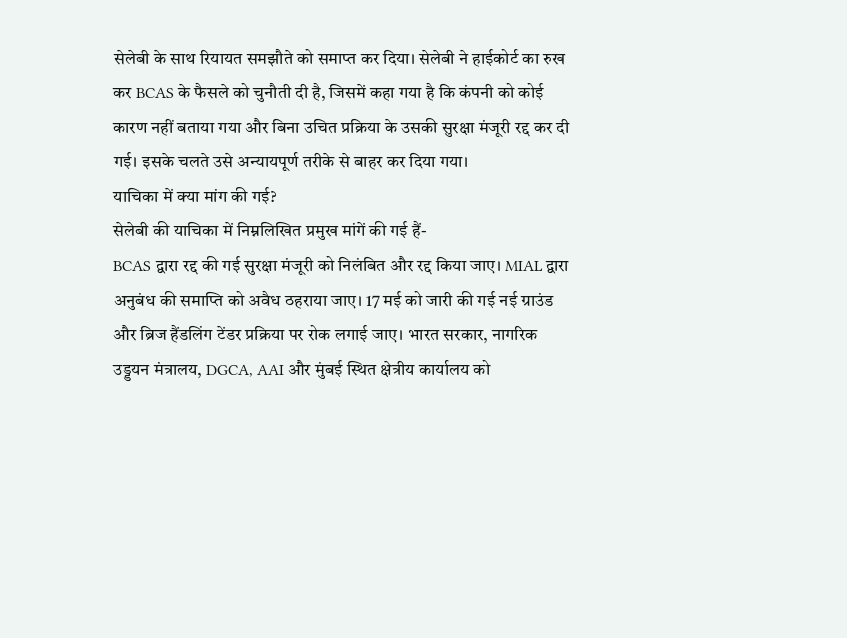सेलेबी के साथ रियायत समझौते को समाप्त कर दिया। सेलेबी ने हाईकोर्ट का रुख कर BCAS के फैसले को चुनौती दी है, जिसमें कहा गया है कि कंपनी को कोई कारण नहीं बताया गया और बिना उचित प्रक्रिया के उसकी सुरक्षा मंजूरी रद्द कर दी गई। इसके चलते उसे अन्यायपूर्ण तरीके से बाहर कर दिया गया।
याचिका में क्या मांग की गई?
सेलेबी की याचिका में निम्नलिखित प्रमुख मांगें की गई हैं-
BCAS द्वारा रद्द की गई सुरक्षा मंजूरी को निलंबित और रद्द किया जाए। MIAL द्वारा अनुबंध की समाप्ति को अवैध ठहराया जाए। 17 मई को जारी की गई नई ग्राउंड और ब्रिज हैंडलिंग टेंडर प्रक्रिया पर रोक लगाई जाए। भारत सरकार, नागरिक उड्डयन मंत्रालय, DGCA, AAI और मुंबई स्थित क्षेत्रीय कार्यालय को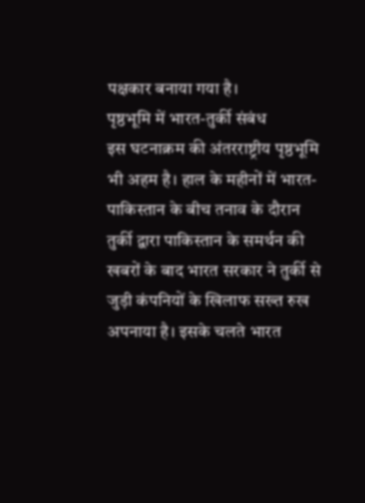पक्षकार बनाया गया है।
पृष्ठभूमि में भारत-तुर्की संबंध
इस घटनाक्रम की अंतरराष्ट्रीय पृष्ठभूमि भी अहम है। हाल के महीनों में भारत-पाकिस्तान के बीच तनाव के दौरान तुर्की द्वारा पाकिस्तान के समर्थन की खबरों के बाद भारत सरकार ने तुर्की से जुड़ी कंपनियों के खिलाफ सख्त रुख अपनाया है। इसके चलते भारत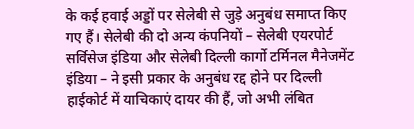के कई हवाई अड्डों पर सेलेबी से जुड़े अनुबंध समाप्त किए गए हैं। सेलेबी की दो अन्य कंपनियों – सेलेबी एयरपोर्ट सर्विसेज इंडिया और सेलेबी दिल्ली कार्गो टर्मिनल मैनेजमेंट इंडिया – ने इसी प्रकार के अनुबंध रद्द होने पर दिल्ली हाईकोर्ट में याचिकाएं दायर की हैं, जो अभी लंबित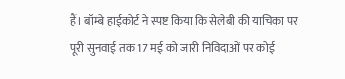हैं। बॉम्बे हाईकोर्ट ने स्पष्ट किया कि सेलेबी की याचिका पर पूरी सुनवाई तक 17 मई को जारी निविदाओं पर कोई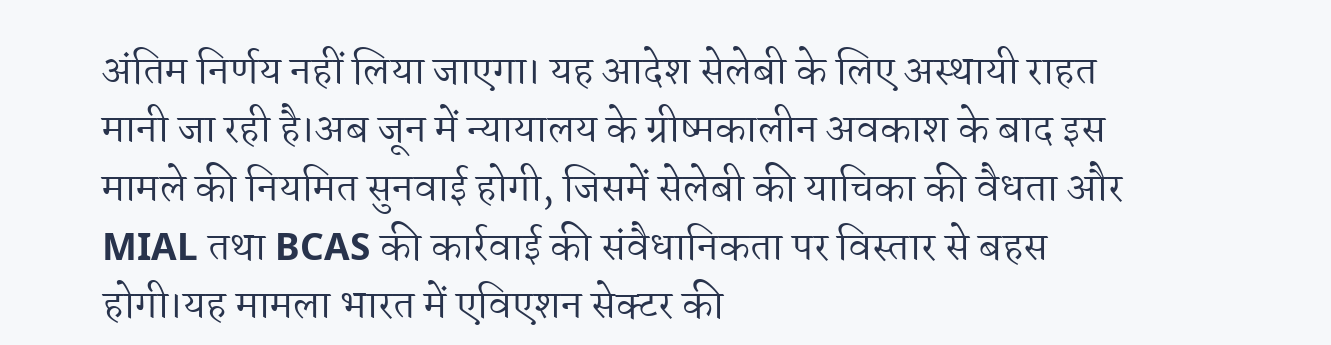अंतिम निर्णय नहीं लिया जाएगा। यह आदेश सेलेबी के लिए अस्थायी राहत मानी जा रही है।अब जून में न्यायालय के ग्रीष्मकालीन अवकाश के बाद इस मामले की नियमित सुनवाई होगी, जिसमें सेलेबी की याचिका की वैधता और MIAL तथा BCAS की कार्रवाई की संवैधानिकता पर विस्तार से बहस होगी।यह मामला भारत में एविएशन सेक्टर की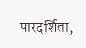पारदर्शिता,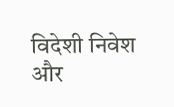विदेशी निवेश और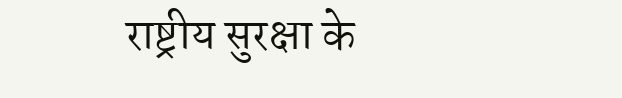राष्ट्रीय सुरक्षा के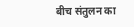बीच संतुलन का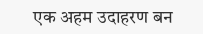एक अहम उदाहरण बन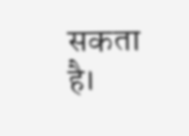सकता है।